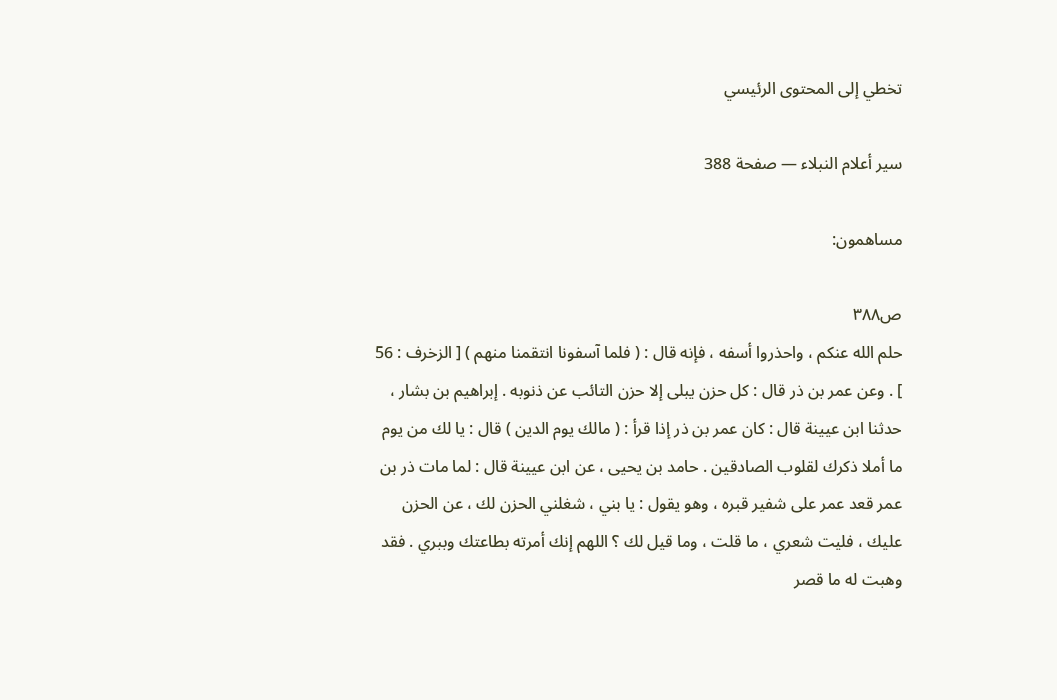تخطي إلى المحتوى الرئيسي

سير أعلام النبلاء — صفحة 388

مساهمون:

ص٣٨٨
حلم الله عنكم ، واحذروا أسفه ، فإنه قال : ( فلما آسفونا انتقمنا منهم ) [ الزخرف : 56 ] . وعن عمر بن ذر قال : كل حزن يبلى إلا حزن التائب عن ذنوبه . إبراهيم بن بشار ، حدثنا ابن عيينة قال : كان عمر بن ذر إذا قرأ : ( مالك يوم الدين ) قال : يا لك من يوم ما أملا ذكرك لقلوب الصادقين . حامد بن يحيى ، عن ابن عيينة قال : لما مات ذر بن عمر قعد عمر على شفير قبره ، وهو يقول : يا بني ، شغلني الحزن لك ، عن الحزن عليك ، فليت شعري ، ما قلت ، وما قيل لك ؟ اللهم إنك أمرته بطاعتك وببري . فقد وهبت له ما قصر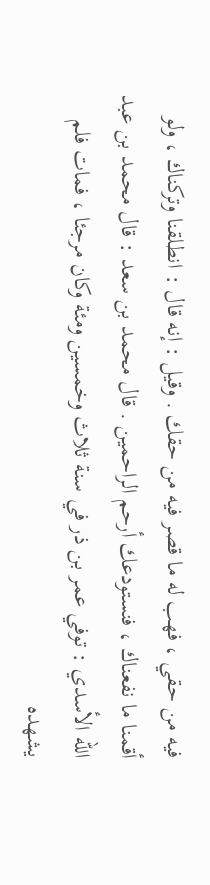فيه من حقي ، فهب له ما قصر فيه من حقك . وقيل : إنه قال : انطلقنا وتركناك ، ولو أقمنا ما نفعناك ، فنستودعك أرحم الراحمين . قال محمد بن سعد : قال محمد بن عبد الله الأسدي : توفي عمر بن ذر في سنة ثلاث وخمسين ومئة وكان مرجئا ، فمات فلم يشهده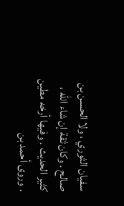سفيان الثوري ، ولا الحسن بن صالح . وكان ثقة إن شاء الله ، كثير الحديث . وفيها أرخه مطين . وروى أحمد بن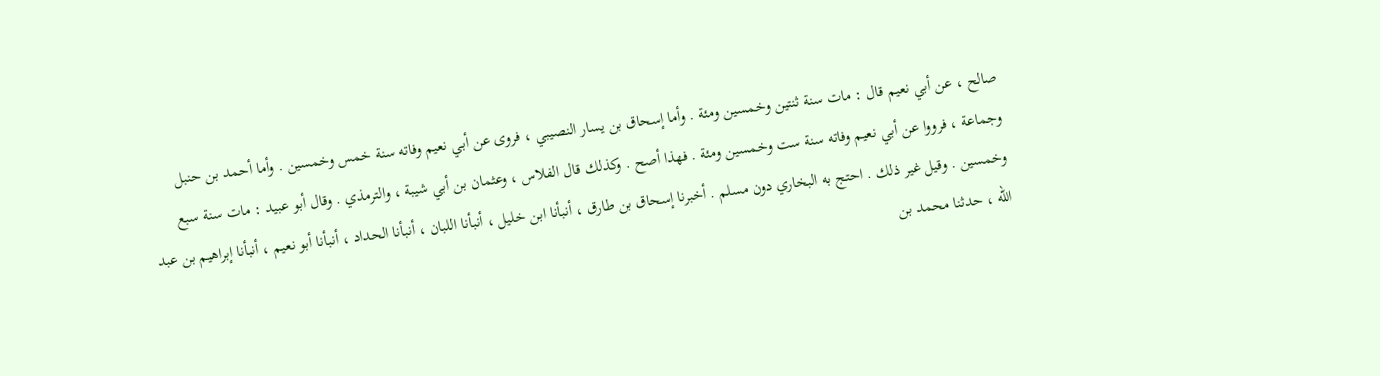صالح ، عن أبي نعيم قال : مات سنة ثنتين وخمسين ومئة . وأما إسحاق بن يسار النصيبي ، فروى عن أبي نعيم وفاته سنة خمس وخمسين . وأما أحمد بن حنبل وجماعة ، فرووا عن أبي نعيم وفاته سنة ست وخمسين ومئة . فهذا أصح . وكذلك قال الفلاس ، وعثمان بن أبي شيبة ، والترمذي . وقال أبو عبيد : مات سنة سبع وخمسين . وقيل غير ذلك . احتج به البخاري دون مسلم . أخبرنا إسحاق بن طارق ، أنبأنا ابن خليل ، أنبأنا اللبان ، أنبأنا الحداد ، أنبأنا أبو نعيم ، أنبأنا إبراهيم بن عبد الله ، حدثنا محمد بن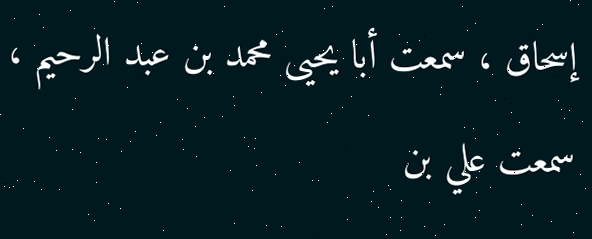إسحاق ، سمعت أبا يحيى محمد بن عبد الرحيم ، سمعت علي بن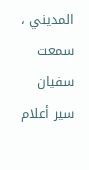المديني ، سمعت سفيان
سير أعلام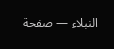النبلاء — صفحة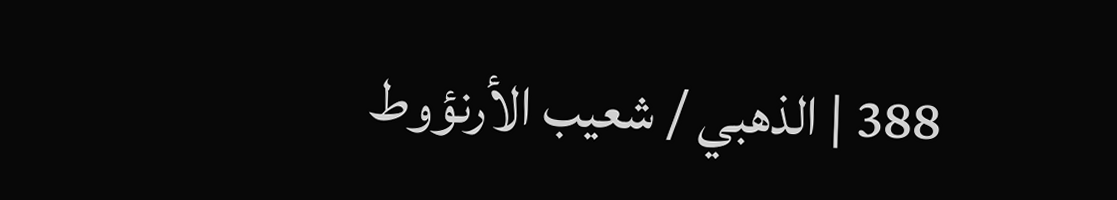388 | الذهبي / شعيب الأرنؤوط